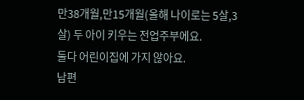만38개월,만15개월(올해 나이로는 5살,3살) 두 아이 키우는 전업주부에요.
둘다 어린이집에 가지 않아요.
남편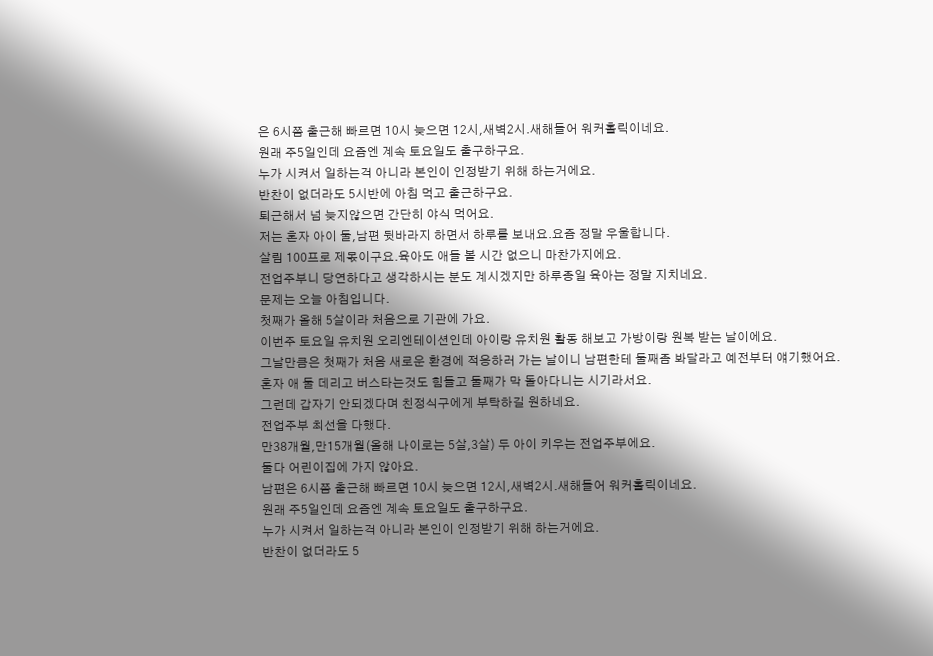은 6시쯤 출근해 빠르면 10시 늦으면 12시,새벽2시.새해들어 워커홀릭이네요.
원래 주5일인데 요즘엔 계속 토요일도 출구하구요.
누가 시켜서 일하는걱 아니라 본인이 인정받기 위해 하는거에요.
반찬이 없더라도 5시반에 아침 먹고 출근하구요.
퇴근해서 넘 늦지않으면 간단히 야식 먹어요.
저는 혼자 아이 둘,남편 뒷바라지 하면서 하루를 보내요.요즘 정말 우울합니다.
살림 100프로 제몫이구요.육아도 애들 볼 시간 없으니 마찬가지에요.
전업주부니 당연하다고 생각하시는 분도 계시겠지만 하루종일 육아는 정말 지치네요.
문제는 오늘 아침입니다.
첫째가 올해 5살이라 처음으로 기관에 가요.
이번주 토요일 유치원 오리엔테이션인데 아이랑 유치원 활동 해보고 가방이랑 원복 받는 날이에요.
그날만큼은 첫째가 처음 새로운 환경에 적응하러 가는 날이니 남편한테 둘째좀 봐달라고 예전부터 얘기했어요.
혼자 애 둘 데리고 버스타는것도 힘들고 둘째가 막 돌아다니는 시기라서요.
그런데 갑자기 안되겠다며 친정식구에게 부탁하길 원하네요.
전업주부 최선을 다했다.
만38개월,만15개월(올해 나이로는 5살,3살) 두 아이 키우는 전업주부에요.
둘다 어린이집에 가지 않아요.
남편은 6시쯤 출근해 빠르면 10시 늦으면 12시,새벽2시.새해들어 워커홀릭이네요.
원래 주5일인데 요즘엔 계속 토요일도 출구하구요.
누가 시켜서 일하는걱 아니라 본인이 인정받기 위해 하는거에요.
반찬이 없더라도 5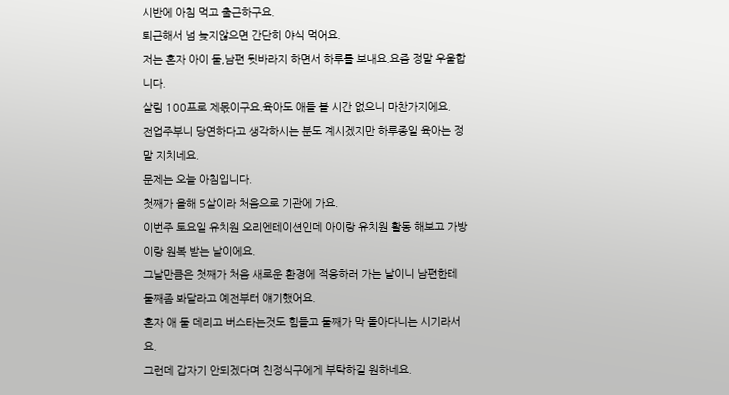시반에 아침 먹고 출근하구요.
퇴근해서 넘 늦지않으면 간단히 야식 먹어요.
저는 혼자 아이 둘,남편 뒷바라지 하면서 하루를 보내요.요즘 정말 우울합니다.
살림 100프로 제몫이구요.육아도 애들 볼 시간 없으니 마찬가지에요.
전업주부니 당연하다고 생각하시는 분도 계시겠지만 하루종일 육아는 정말 지치네요.
문제는 오늘 아침입니다.
첫째가 올해 5살이라 처음으로 기관에 가요.
이번주 토요일 유치원 오리엔테이션인데 아이랑 유치원 활동 해보고 가방이랑 원복 받는 날이에요.
그날만큼은 첫째가 처음 새로운 환경에 적응하러 가는 날이니 남편한테 둘째좀 봐달라고 예전부터 얘기했어요.
혼자 애 둘 데리고 버스타는것도 힘들고 둘째가 막 돌아다니는 시기라서요.
그런데 갑자기 안되겠다며 친정식구에게 부탁하길 원하네요.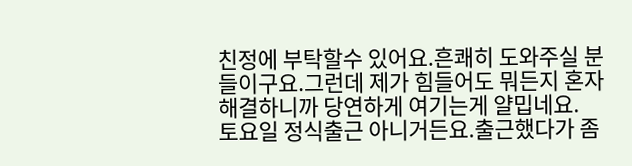친정에 부탁할수 있어요.흔쾌히 도와주실 분들이구요.그런데 제가 힘들어도 뭐든지 혼자 해결하니까 당연하게 여기는게 얄밉네요.
토요일 정식출근 아니거든요.출근했다가 좀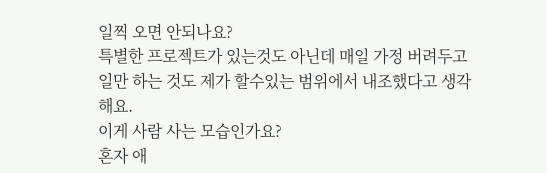일찍 오면 안되나요?
특별한 프로젝트가 있는것도 아닌데 매일 가정 버려두고 일만 하는 것도 제가 할수있는 범위에서 내조했다고 생각해요.
이게 사람 사는 모습인가요?
혼자 애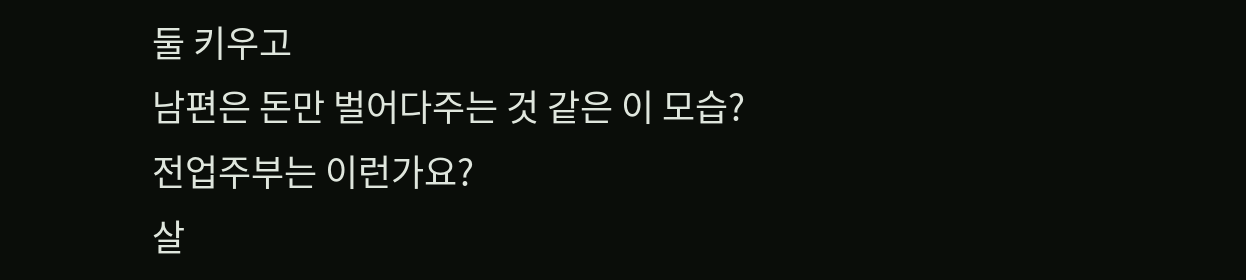둘 키우고
남편은 돈만 벌어다주는 것 같은 이 모습?
전업주부는 이런가요?
살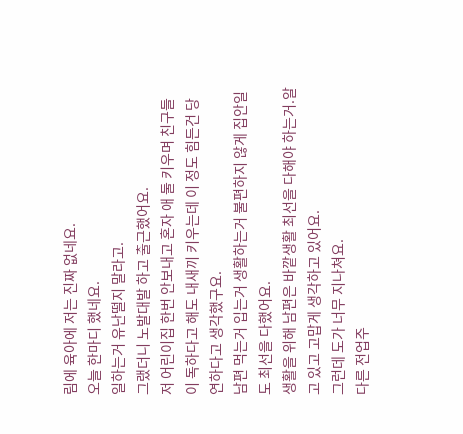림에 육아에 저는 진짜 없네요.
오늘 한마디 했네요.
일하는거 유난떨지 말라고.
그랬더니 노발대발 하고 출근했어요.
저 어린이집 한번 안보내고 혼자 애 둘 키우며 친구들이 독하다고 해도 내새끼 키우는데 이 정도 힘든건 당연하다고 생각했구요.
남편 먹는거 입는거 생활하는거 불편하지 않게 집안일도 최선을 다했어요.
생활을 위해 남편은 바깥생활 최선을 다해야 하는거.알고 있고 고맙게 생각하고 있어요.
그런데 도가 너무 지나쳐요.
다른 전업주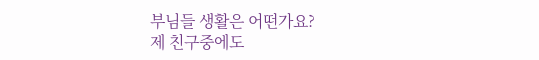부님들 생활은 어떤가요?
제 친구중에도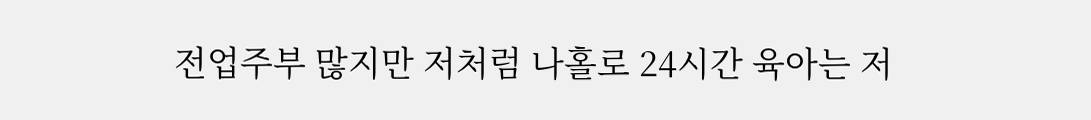전업주부 많지만 저처럼 나홀로 24시간 육아는 저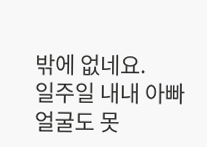밖에 없네요.
일주일 내내 아빠 얼굴도 못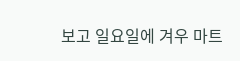보고 일요일에 겨우 마트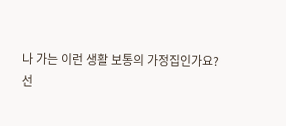나 가는 이런 생활 보통의 가정집인가요?
선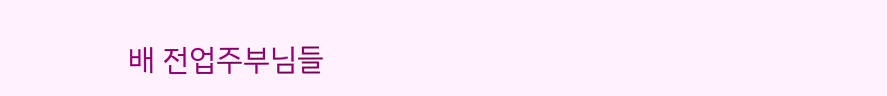배 전업주부님들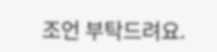조언 부탁드려요.